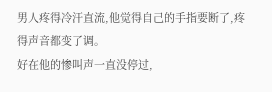男人疼得冷汗直流,他觉得自己的手指要断了,疼得声音都变了调。
好在他的惨叫声一直没停过,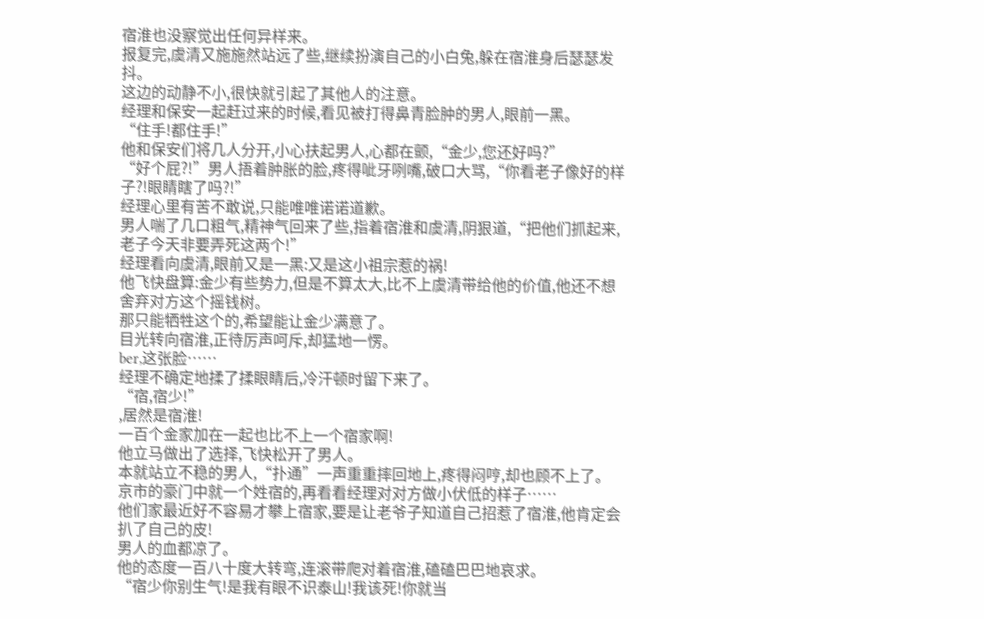宿淮也没察觉出任何异样来。
报复完,虞清又施施然站远了些,继续扮演自己的小白兔,躲在宿淮身后瑟瑟发抖。
这边的动静不小,很快就引起了其他人的注意。
经理和保安一起赶过来的时候,看见被打得鼻青脸肿的男人,眼前一黑。
“住手!都住手!”
他和保安们将几人分开,小心扶起男人,心都在颤,“金少,您还好吗?”
“好个屁?!”男人捂着肿胀的脸,疼得呲牙咧嘴,破口大骂,“你看老子像好的样子?!眼睛瞎了吗?!”
经理心里有苦不敢说,只能唯唯诺诺道歉。
男人喘了几口粗气,精神气回来了些,指着宿淮和虞清,阴狠道,“把他们抓起来,老子今天非要弄死这两个!”
经理看向虞清,眼前又是一黑:又是这小祖宗惹的祸!
他飞快盘算:金少有些势力,但是不算太大,比不上虞清带给他的价值,他还不想舍弃对方这个摇钱树。
那只能牺牲这个的,希望能让金少满意了。
目光转向宿淮,正待厉声呵斥,却猛地一愣。
ber,这张脸……
经理不确定地揉了揉眼睛后,冷汗顿时留下来了。
“宿,宿少!”
,居然是宿淮!
一百个金家加在一起也比不上一个宿家啊!
他立马做出了选择,飞快松开了男人。
本就站立不稳的男人,“扑通”一声重重摔回地上,疼得闷哼,却也顾不上了。
京市的豪门中就一个姓宿的,再看看经理对对方做小伏低的样子……
他们家最近好不容易才攀上宿家,要是让老爷子知道自己招惹了宿淮,他肯定会扒了自己的皮!
男人的血都凉了。
他的态度一百八十度大转弯,连滚带爬对着宿淮,磕磕巴巴地哀求。
“宿少你别生气!是我有眼不识泰山!我该死!你就当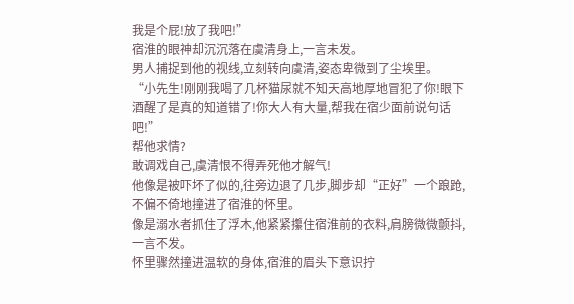我是个屁!放了我吧!”
宿淮的眼神却沉沉落在虞清身上,一言未发。
男人捕捉到他的视线,立刻转向虞清,姿态卑微到了尘埃里。
“小先生!刚刚我喝了几杯猫尿就不知天高地厚地冒犯了你!眼下酒醒了是真的知道错了!你大人有大量,帮我在宿少面前说句话吧!”
帮他求情?
敢调戏自己,虞清恨不得弄死他才解气!
他像是被吓坏了似的,往旁边退了几步,脚步却“正好”一个踉跄,不偏不倚地撞进了宿淮的怀里。
像是溺水者抓住了浮木,他紧紧攥住宿淮前的衣料,肩膀微微颤抖,一言不发。
怀里骤然撞进温软的身体,宿淮的眉头下意识拧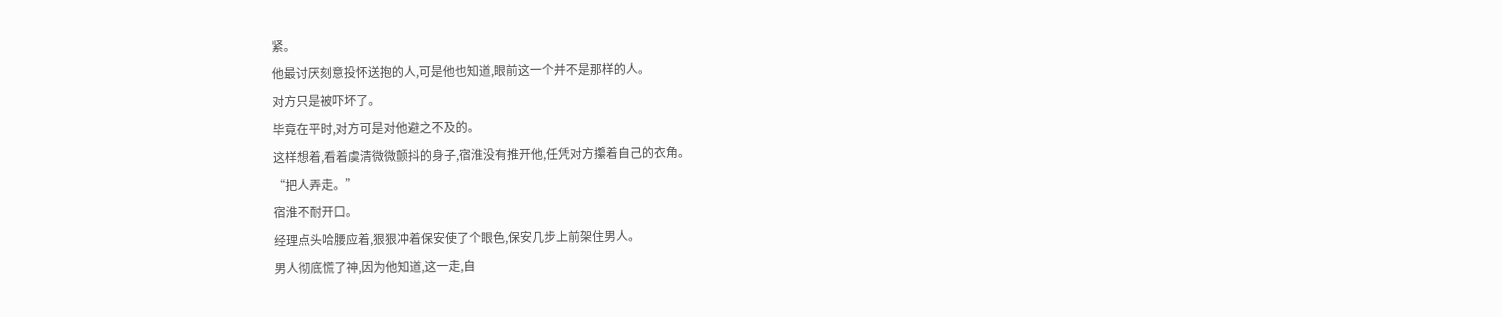紧。
他最讨厌刻意投怀送抱的人,可是他也知道,眼前这一个并不是那样的人。
对方只是被吓坏了。
毕竟在平时,对方可是对他避之不及的。
这样想着,看着虞清微微颤抖的身子,宿淮没有推开他,任凭对方攥着自己的衣角。
“把人弄走。”
宿淮不耐开口。
经理点头哈腰应着,狠狠冲着保安使了个眼色,保安几步上前架住男人。
男人彻底慌了神,因为他知道,这一走,自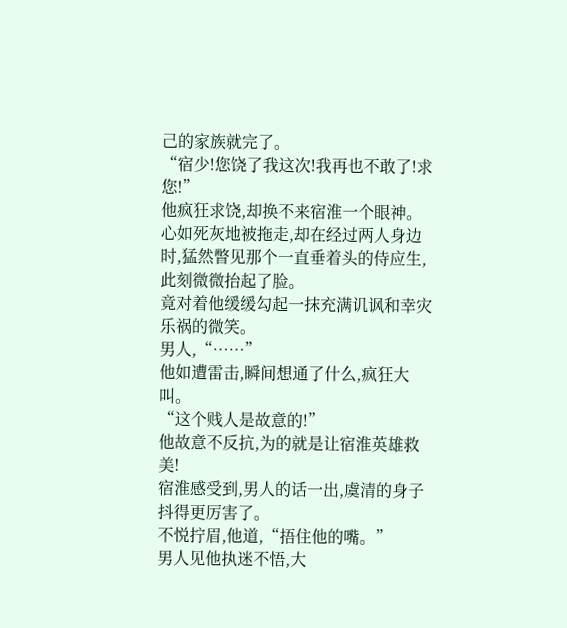己的家族就完了。
“宿少!您饶了我这次!我再也不敢了!求您!”
他疯狂求饶,却换不来宿淮一个眼神。
心如死灰地被拖走,却在经过两人身边时,猛然瞥见那个一直垂着头的侍应生,此刻微微抬起了脸。
竟对着他缓缓勾起一抹充满讥讽和幸灾乐祸的微笑。
男人,“……”
他如遭雷击,瞬间想通了什么,疯狂大叫。
“这个贱人是故意的!”
他故意不反抗,为的就是让宿淮英雄救美!
宿淮感受到,男人的话一出,虞清的身子抖得更厉害了。
不悦拧眉,他道,“捂住他的嘴。”
男人见他执迷不悟,大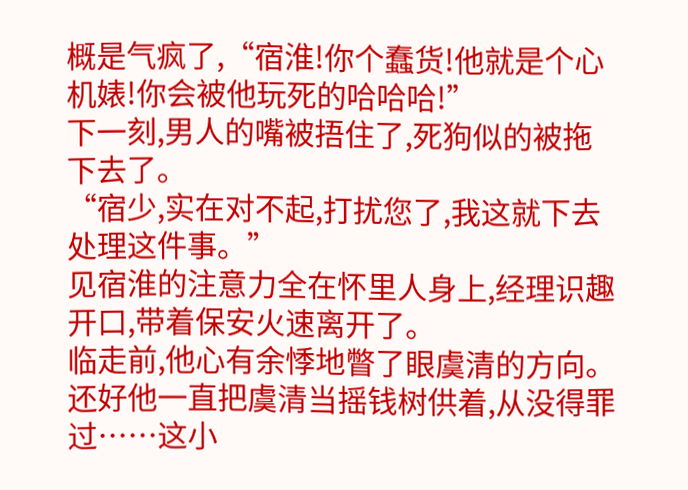概是气疯了,“宿淮!你个蠢货!他就是个心机婊!你会被他玩死的哈哈哈!”
下一刻,男人的嘴被捂住了,死狗似的被拖下去了。
“宿少,实在对不起,打扰您了,我这就下去处理这件事。”
见宿淮的注意力全在怀里人身上,经理识趣开口,带着保安火速离开了。
临走前,他心有余悸地瞥了眼虞清的方向。
还好他一直把虞清当摇钱树供着,从没得罪过……这小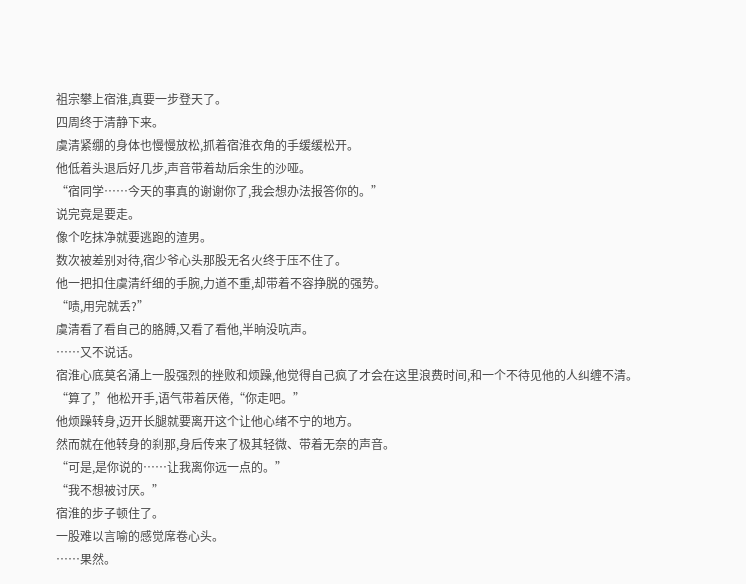祖宗攀上宿淮,真要一步登天了。
四周终于清静下来。
虞清紧绷的身体也慢慢放松,抓着宿淮衣角的手缓缓松开。
他低着头退后好几步,声音带着劫后余生的沙哑。
“宿同学……今天的事真的谢谢你了,我会想办法报答你的。”
说完竟是要走。
像个吃抹净就要逃跑的渣男。
数次被差别对待,宿少爷心头那股无名火终于压不住了。
他一把扣住虞清纤细的手腕,力道不重,却带着不容挣脱的强势。
“啧,用完就丢?”
虞清看了看自己的胳膊,又看了看他,半晌没吭声。
……又不说话。
宿淮心底莫名涌上一股强烈的挫败和烦躁,他觉得自己疯了才会在这里浪费时间,和一个不待见他的人纠缠不清。
“算了,”他松开手,语气带着厌倦,“你走吧。”
他烦躁转身,迈开长腿就要离开这个让他心绪不宁的地方。
然而就在他转身的刹那,身后传来了极其轻微、带着无奈的声音。
“可是,是你说的……让我离你远一点的。”
“我不想被讨厌。”
宿淮的步子顿住了。
一股难以言喻的感觉席卷心头。
……果然。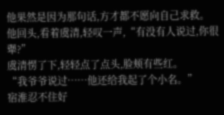他果然是因为那句话,方才都不愿向自己求救。
他回头,看着虞清,轻叹一声,“有没有人说过,你很犟?”
虞清愣了下,轻轻点了点头,脸颊有些红。
“我爷爷说过……他还给我起了个小名。”
宿淮忍不住好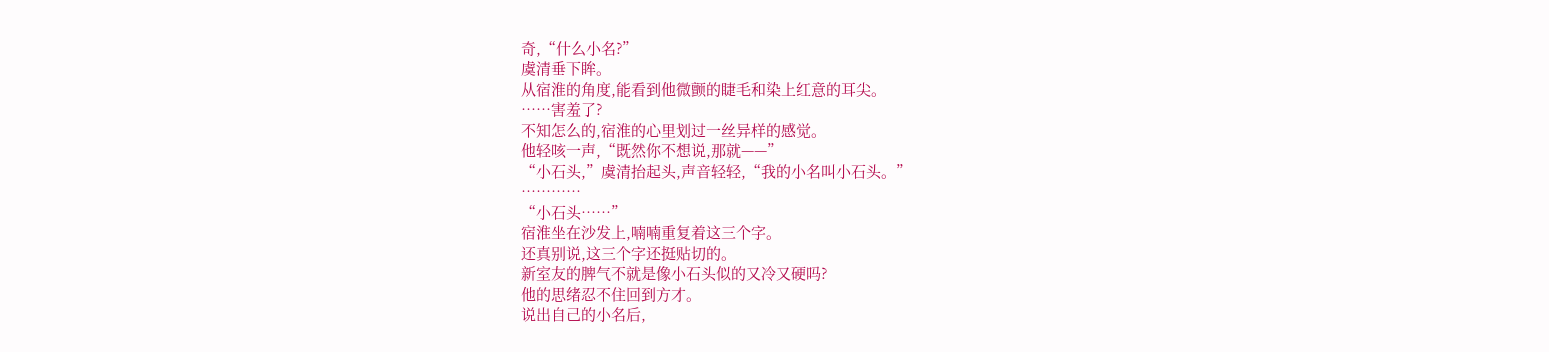奇,“什么小名?”
虞清垂下眸。
从宿淮的角度,能看到他微颤的睫毛和染上红意的耳尖。
……害羞了?
不知怎么的,宿淮的心里划过一丝异样的感觉。
他轻咳一声,“既然你不想说,那就——”
“小石头,”虞清抬起头,声音轻轻,“我的小名叫小石头。”
…………
“小石头……”
宿淮坐在沙发上,喃喃重复着这三个字。
还真别说,这三个字还挺贴切的。
新室友的脾气不就是像小石头似的又冷又硬吗?
他的思绪忍不住回到方才。
说出自己的小名后,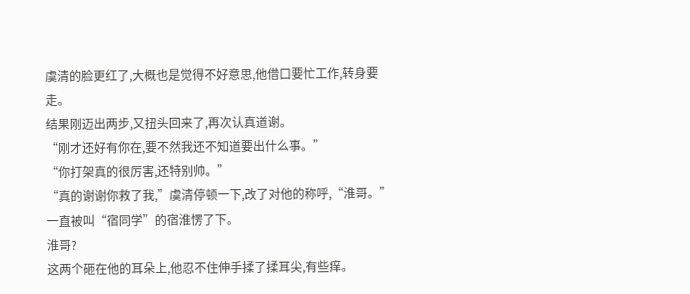虞清的脸更红了,大概也是觉得不好意思,他借口要忙工作,转身要走。
结果刚迈出两步,又扭头回来了,再次认真道谢。
“刚才还好有你在,要不然我还不知道要出什么事。”
“你打架真的很厉害,还特别帅。”
“真的谢谢你救了我,”虞清停顿一下,改了对他的称呼,“淮哥。”
一直被叫“宿同学”的宿淮愣了下。
淮哥?
这两个砸在他的耳朵上,他忍不住伸手揉了揉耳尖,有些痒。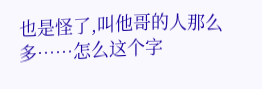也是怪了,叫他哥的人那么多……怎么这个字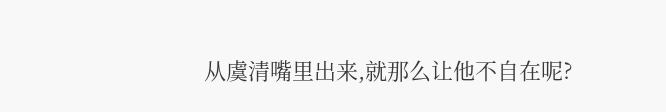从虞清嘴里出来,就那么让他不自在呢?